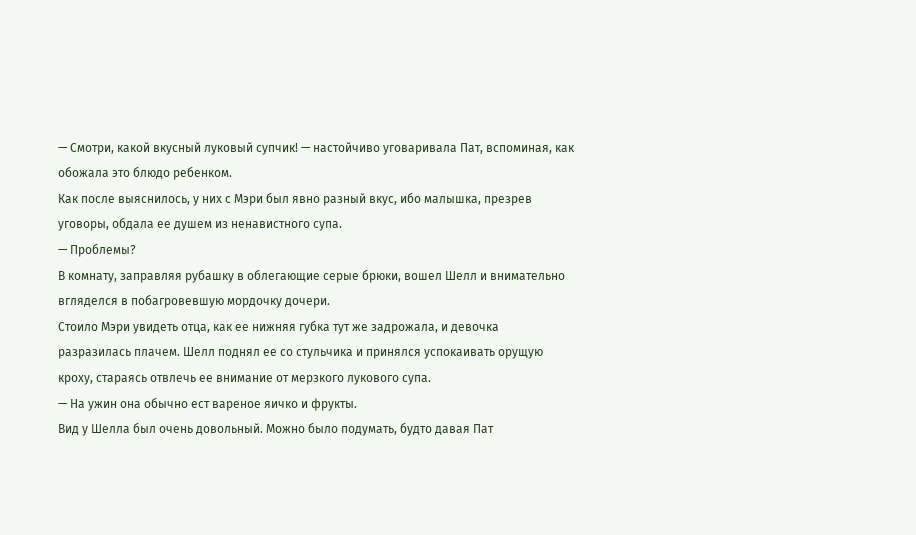— Смотри, какой вкусный луковый супчик! — настойчиво уговаривала Пат, вспоминая, как обожала это блюдо ребенком.
Как после выяснилось, у них с Мэри был явно разный вкус, ибо малышка, презрев уговоры, обдала ее душем из ненавистного супа.
— Проблемы?
В комнату, заправляя рубашку в облегающие серые брюки, вошел Шелл и внимательно вгляделся в побагровевшую мордочку дочери.
Стоило Мэри увидеть отца, как ее нижняя губка тут же задрожала, и девочка разразилась плачем. Шелл поднял ее со стульчика и принялся успокаивать орущую кроху, стараясь отвлечь ее внимание от мерзкого лукового супа.
— На ужин она обычно ест вареное яичко и фрукты.
Вид у Шелла был очень довольный. Можно было подумать, будто давая Пат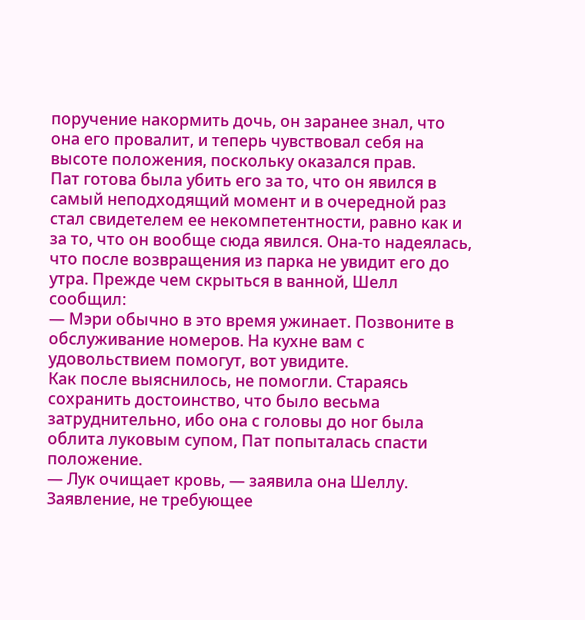поручение накормить дочь, он заранее знал, что она его провалит, и теперь чувствовал себя на высоте положения, поскольку оказался прав.
Пат готова была убить его за то, что он явился в самый неподходящий момент и в очередной раз стал свидетелем ее некомпетентности, равно как и за то, что он вообще сюда явился. Она-то надеялась, что после возвращения из парка не увидит его до утра. Прежде чем скрыться в ванной, Шелл сообщил:
— Мэри обычно в это время ужинает. Позвоните в обслуживание номеров. На кухне вам с удовольствием помогут, вот увидите.
Как после выяснилось, не помогли. Стараясь сохранить достоинство, что было весьма затруднительно, ибо она с головы до ног была облита луковым супом, Пат попыталась спасти положение.
— Лук очищает кровь, — заявила она Шеллу.
Заявление, не требующее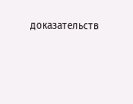доказательств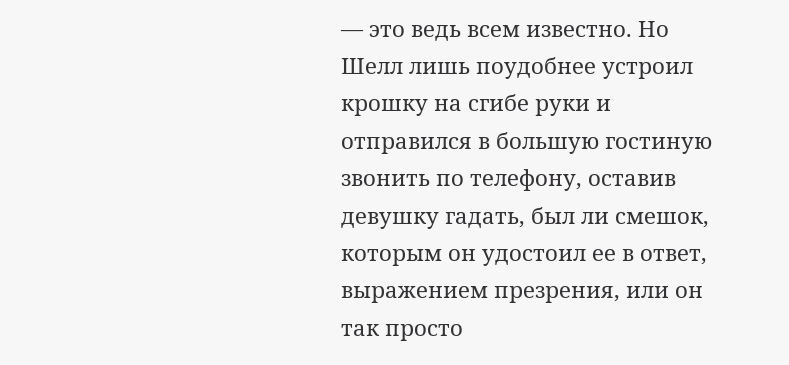— это ведь всем известно. Но Шелл лишь поудобнее устроил крошку на сгибе руки и отправился в большую гостиную звонить по телефону, оставив девушку гадать, был ли смешок, которым он удостоил ее в ответ, выражением презрения, или он так просто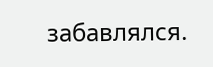забавлялся.